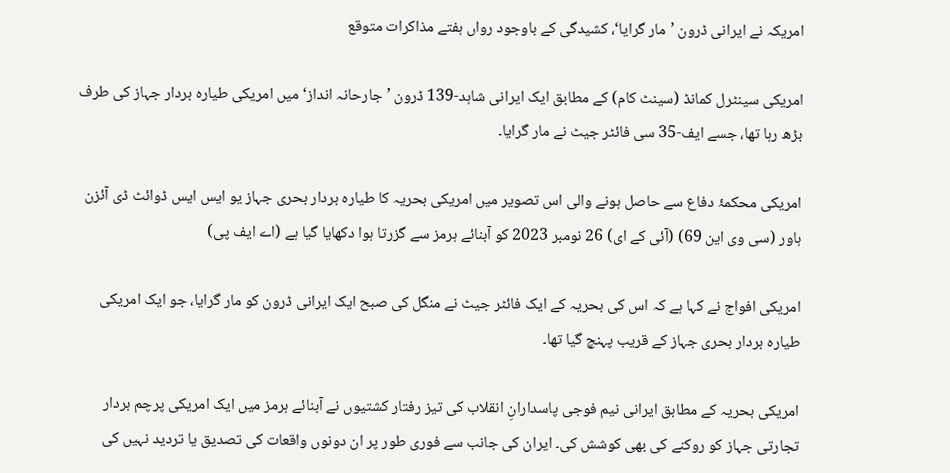امریکہ نے ایرانی ڈرون ’مار گرایا‘، کشیدگی کے باوجود رواں ہفتے مذاکرات متوقع

امریکی سینٹرل کمانڈ (سینٹ کام) کے مطابق ایک ایرانی شاہد-139 ڈرون ’جارحانہ انداز‘ میں امریکی طیارہ بردار جہاز کی طرف بڑھ رہا تھا، جسے ایف-35 سی فائٹر جیٹ نے مار گرایا۔

امریکی محکمۂ دفاع سے حاصل ہونے والی اس تصویر میں امریکی بحریہ کا طیارہ بردار بحری جہاز یو ایس ایس ڈوائٹ ڈی آئزن ہاور (سی وی این 69) (آئی کے ای) 26 نومبر 2023 کو آبنائے ہرمز سے گزرتا ہوا دکھایا گیا ہے (اے ایف پی)

امریکی افواج نے کہا ہے کہ اس کی بحریہ کے ایک فائٹر جیٹ نے منگل کی صبح ایک ایرانی ڈرون کو مار گرایا، جو ایک امریکی طیارہ بردار بحری جہاز کے قریب پہنچ گیا تھا۔

امریکی بحریہ کے مطابق ایرانی نیم فوجی پاسدارانِ انقلاب کی تیز رفتار کشتیوں نے آبنائے ہرمز میں ایک امریکی پرچم بردار تجارتی جہاز کو روکنے کی بھی کوشش کی۔ ایران کی جانب سے فوری طور پر ان دونوں واقعات کی تصدیق یا تردید نہیں کی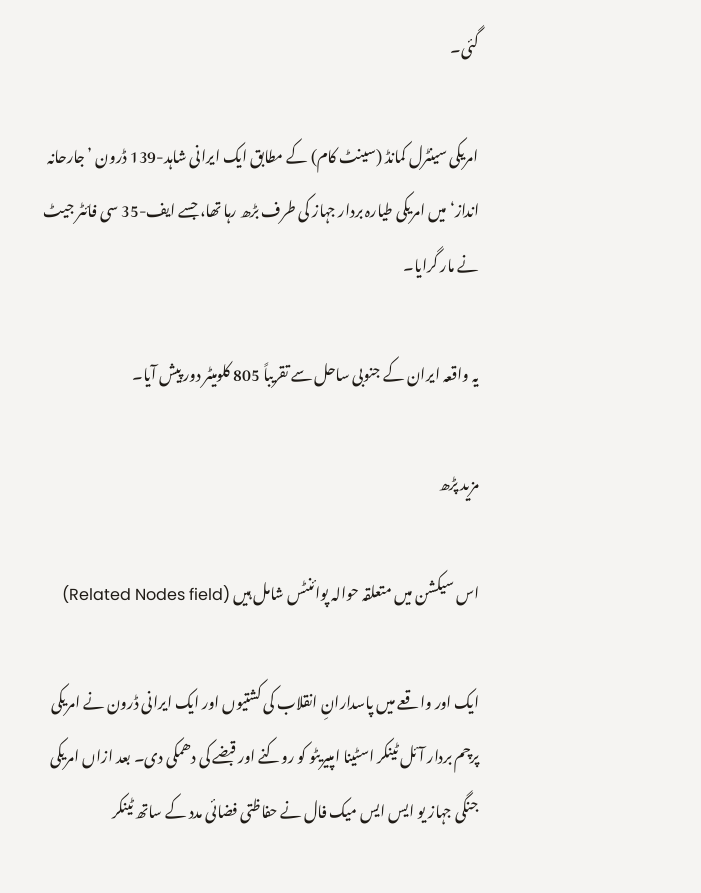گئی۔

امریکی سینٹرل کمانڈ (سینٹ کام) کے مطابق ایک ایرانی شاہد-139 ڈرون ’جارحانہ انداز‘ میں امریکی طیارہ بردار جہاز کی طرف بڑھ رہا تھا، جسے ایف-35 سی فائٹر جیٹ نے مار گرایا۔

یہ واقعہ ایران کے جنوبی ساحل سے تقریباً 805 کلومیٹر دور پیش آیا۔

مزید پڑھ

اس سیکشن میں متعلقہ حوالہ پوائنٹس شامل ہیں (Related Nodes field)

ایک اور واقعے میں پاسدارانِ انقلاب کی کشتیوں اور ایک ایرانی ڈرون نے امریکی پرچم بردار آئل ٹینکر اسٹینا امپیریٹو کو روکنے اور قبضے کی دھمکی دی۔ بعد ازاں امریکی جنگی جہاز یو ایس ایس میک فال نے حفاظتی فضائی مدد کے ساتھ ٹینکر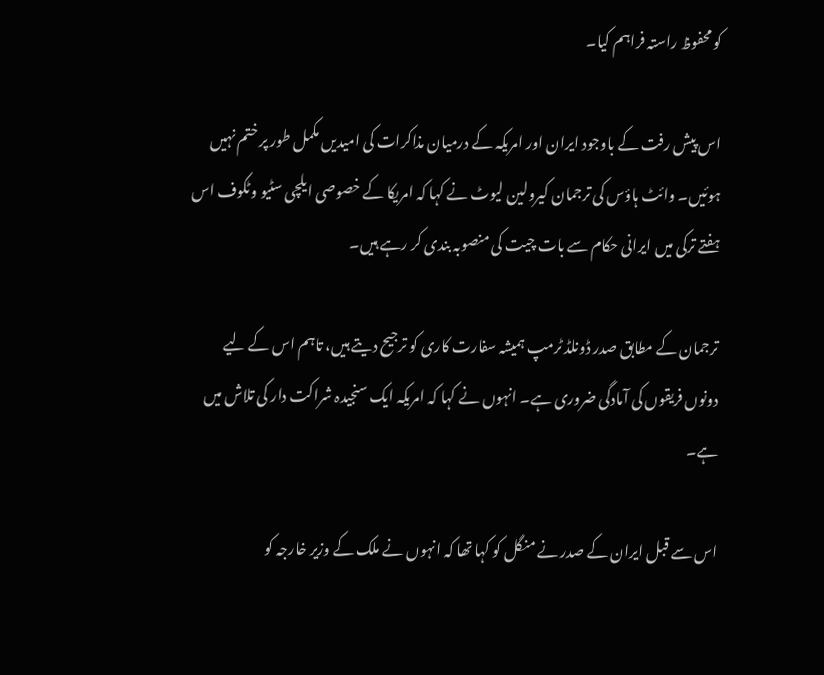کو محفوظ راستہ فراہم کیا۔

اس پیش رفت کے باوجود ایران اور امریکہ کے درمیان مذاکرات کی امیدیں مکمل طور پر ختم نہیں ہوئیں۔ وائٹ ہاؤس کی ترجمان کیرولین لیوٹ نے کہا کہ امریکا کے خصوصی ایلچی سٹیو وٹکوف اس ہفتے ترکی میں ایرانی حکام سے بات چیت کی منصوبہ بندی کر رہے ہیں۔

ترجمان کے مطابق صدر ڈونلڈ ٹرمپ ہمیشہ سفارت کاری کو ترجیح دیتے ہیں، تاہم اس کے لیے دونوں فریقوں کی آمادگی ضروری ہے۔ انہوں نے کہا کہ امریکہ ایک سنجیدہ شراکت دار کی تلاش میں ہے۔

اس سے قبل ایران کے صدر نے منگل کو کہا تھا کہ انہوں نے ملک کے وزیر خارجہ کو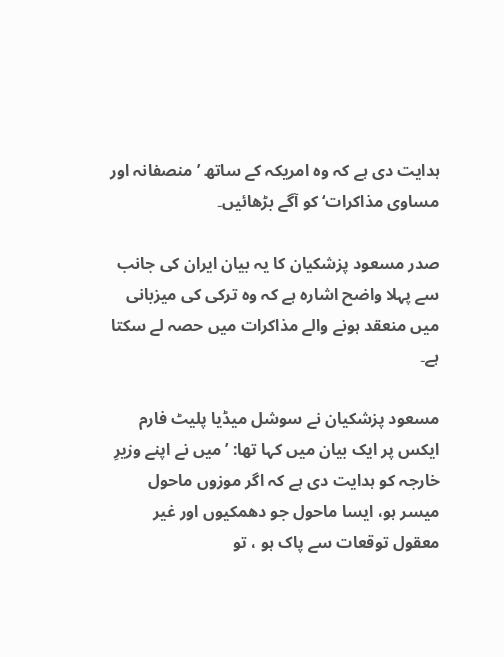ہدایت دی ہے کہ وہ امریکہ کے ساتھ ’منصفانہ اور مساوی مذاکرات‘ کو آگے بڑھائیں۔

صدر مسعود پزشکیان کا یہ بیان ایران کی جانب سے پہلا واضح اشارہ ہے کہ وہ ترکی کی میزبانی میں منعقد ہونے والے مذاکرات میں حصہ لے سکتا ہے۔

مسعود پزشکیان نے سوشل میڈیا پلیٹ فارم ایکس پر ایک بیان میں کہا تھا: ’میں نے اپنے وزیرِ خارجہ کو ہدایت دی ہے کہ اگر موزوں ماحول میسر ہو، ایسا ماحول جو دھمکیوں اور غیر معقول توقعات سے پاک ہو ، تو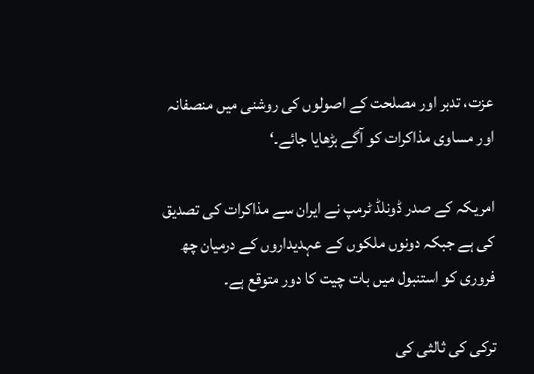عزت، تدبر اور مصلحت کے اصولوں کی روشنی میں منصفانہ اور مساوی مذاکرات کو آگے بڑھایا جائے۔‘

امریکہ کے صدر ڈونلڈ ٹرمپ نے ایران سے مذاکرات کی تصدیق کی ہے جبکہ دونوں ملکوں کے عہدیداروں کے درمیان چھ فروری کو استنبول میں بات چیت کا دور متوقع ہے۔

ترکی کی ثالثی کی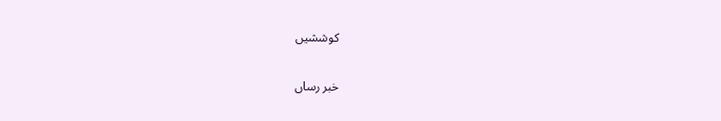کوششیں

خبر رساں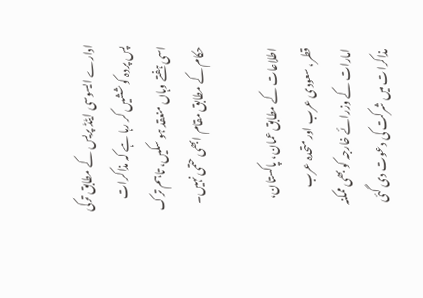ادارے ایسوسی ایٹڈ پریس کے مطابق ترکی پس پردہ کوششیں کر رہا ہے کہ مذاکرات اسی ہفتے وہاں منعقد ہو سکیں، تاہم ترک حکام کے مطابق مقام ابھی حتمی نہیں۔

اطلاعات کے مطابق عمان، پاکستان، قطر، سعودی عرب اور متحدہ عرب امارات کے وزرائے خارجہ کو بھی ممکنہ مذاکرات میں شرکت کی دعوت دی گئی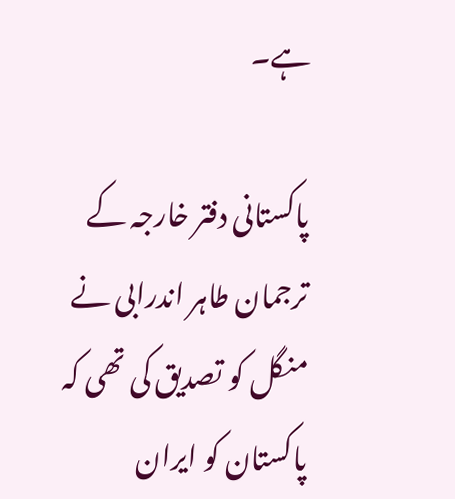ہے۔

پاکستانی دفتر خارجہ کے ترجمان طاہر اندرابی نے منگل کو تصدیق کی تھی کہ پاکستان کو ایران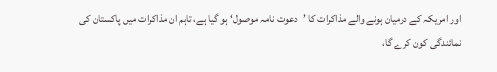اور امریکہ کے درمیان ہونے والے مذاکرات کا ’دعوت نامہ موصول‘ ہو گیا ہے، تاہم ان مذاکرات میں پاکستان کی نمائندگی کون کرے گا،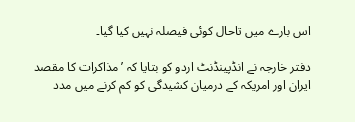اس بارے میں تاحال کوئی فیصلہ نہیں کیا گیا۔

دفتر خارجہ نے انڈپینڈنٹ اردو کو بتایا کہ ’مذاکرات کا مقصد ایران اور امریکہ کے درمیان کشیدگی کو کم کرنے میں مدد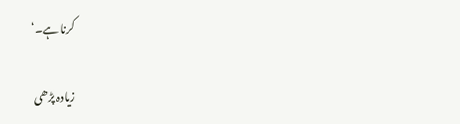کرنا ہے۔‘

زیادہ پڑھی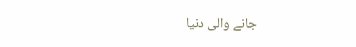جانے والی دنیا